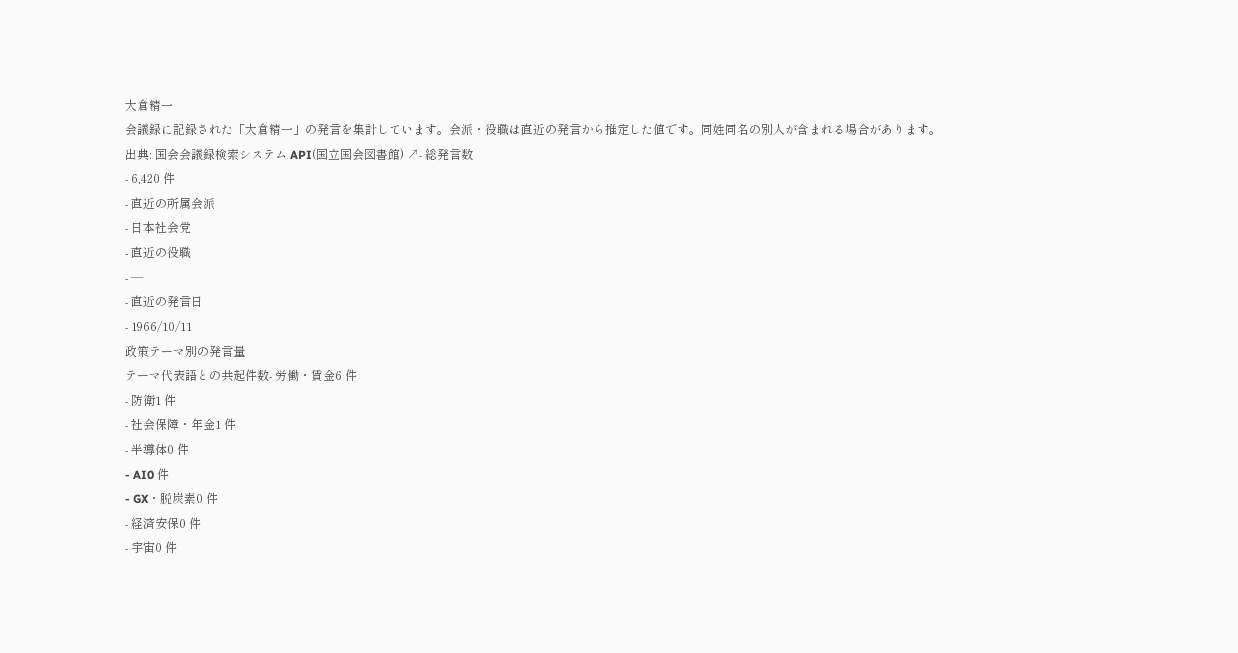大倉精一
会議録に記録された「大倉精一」の発言を集計しています。会派・役職は直近の発言から推定した値です。同姓同名の別人が含まれる場合があります。
出典: 国会会議録検索システム API(国立国会図書館) ↗- 総発言数
- 6,420 件
- 直近の所属会派
- 日本社会党
- 直近の役職
- —
- 直近の発言日
- 1966/10/11
政策テーマ別の発言量
テーマ代表語との共起件数- 労働・賃金6 件
- 防衛1 件
- 社会保障・年金1 件
- 半導体0 件
- AI0 件
- GX・脱炭素0 件
- 経済安保0 件
- 宇宙0 件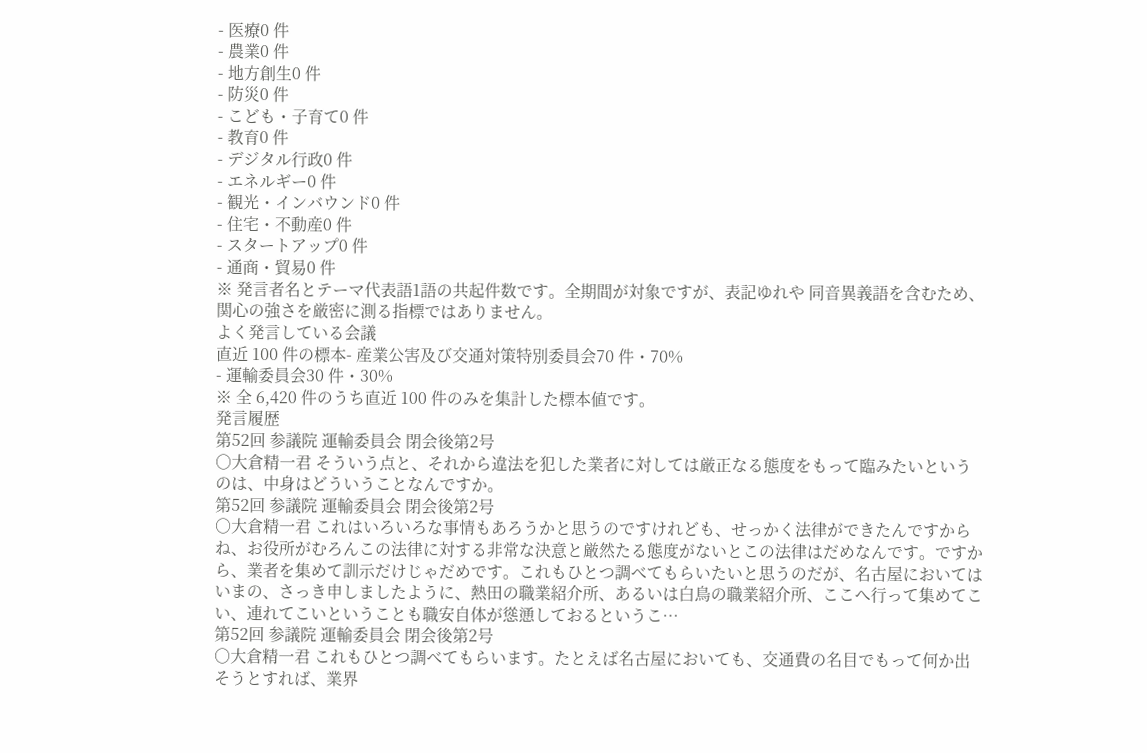- 医療0 件
- 農業0 件
- 地方創生0 件
- 防災0 件
- こども・子育て0 件
- 教育0 件
- デジタル行政0 件
- エネルギー0 件
- 観光・インバウンド0 件
- 住宅・不動産0 件
- スタートアップ0 件
- 通商・貿易0 件
※ 発言者名とテーマ代表語1語の共起件数です。全期間が対象ですが、表記ゆれや 同音異義語を含むため、関心の強さを厳密に測る指標ではありません。
よく発言している会議
直近 100 件の標本- 産業公害及び交通対策特別委員会70 件・70%
- 運輸委員会30 件・30%
※ 全 6,420 件のうち直近 100 件のみを集計した標本値です。
発言履歴
第52回 参議院 運輸委員会 閉会後第2号
○大倉精一君 そういう点と、それから違法を犯した業者に対しては厳正なる態度をもって臨みたいというのは、中身はどういうことなんですか。
第52回 参議院 運輸委員会 閉会後第2号
○大倉精一君 これはいろいろな事情もあろうかと思うのですけれども、せっかく法律ができたんですからね、お役所がむろんこの法律に対する非常な決意と厳然たる態度がないとこの法律はだめなんです。ですから、業者を集めて訓示だけじゃだめです。これもひとつ調べてもらいたいと思うのだが、名古屋においてはいまの、さっき申しましたように、熱田の職業紹介所、あるいは白鳥の職業紹介所、ここへ行って集めてこい、連れてこいということも職安自体が慫慂しておるというこ…
第52回 参議院 運輸委員会 閉会後第2号
○大倉精一君 これもひとつ調べてもらいます。たとえば名古屋においても、交通費の名目でもって何か出そうとすれば、業界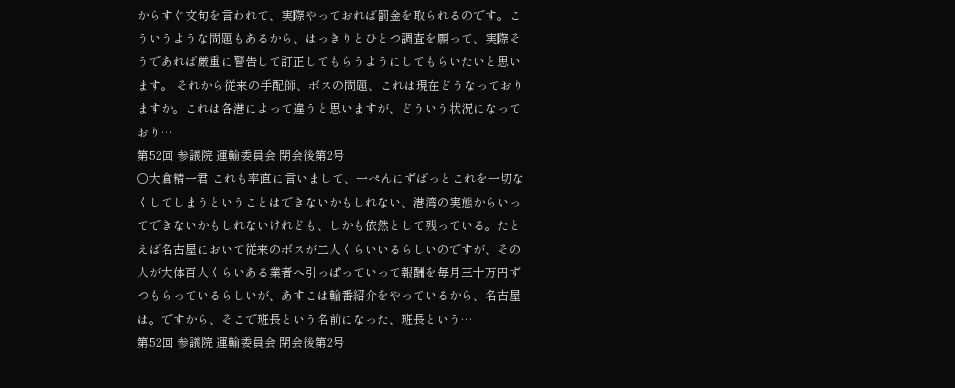からすぐ文句を言われて、実際やっておれば罰金を取られるのです。こういうような問題もあるから、はっきりとひとつ調査を願って、実際そうであれば厳重に警告して訂正してもらうようにしてもらいたいと思います。 それから従来の手配師、ボスの問題、これは現在どうなっておりますか。これは各港によって違うと思いますが、どういう状況になっており…
第52回 参議院 運輸委員会 閉会後第2号
○大倉精一君 これも率直に言いまして、一ぺんにずばっとこれを一切なくしてしまうということはできないかもしれない、港湾の実態からいってできないかもしれないけれども、しかも依然として残っている。たとえば名古屋において従来のボスが二人くらいいるらしいのですが、その人が大体百人くらいある業者へ引っぱっていって報酬を毎月三十万円ずつもらっているらしいが、あすこは輪番紹介をやっているから、名古屋は。ですから、そこで班長という名前になった、班長という…
第52回 参議院 運輸委員会 閉会後第2号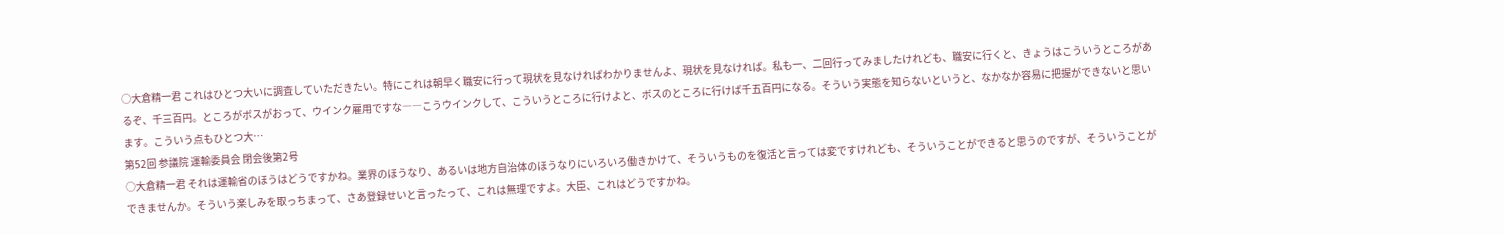○大倉精一君 これはひとつ大いに調査していただきたい。特にこれは朝早く職安に行って現状を見なければわかりませんよ、現状を見なければ。私も一、二回行ってみましたけれども、職安に行くと、きょうはこういうところがあるぞ、千三百円。ところがボスがおって、ウインク雇用ですな――こうウインクして、こういうところに行けよと、ボスのところに行けば千五百円になる。そういう実態を知らないというと、なかなか容易に把握ができないと思います。こういう点もひとつ大…
第52回 参議院 運輸委員会 閉会後第2号
○大倉精一君 それは運輸省のほうはどうですかね。業界のほうなり、あるいは地方自治体のほうなりにいろいろ働きかけて、そういうものを復活と言っては変ですけれども、そういうことができると思うのですが、そういうことができませんか。そういう楽しみを取っちまって、さあ登録せいと言ったって、これは無理ですよ。大臣、これはどうですかね。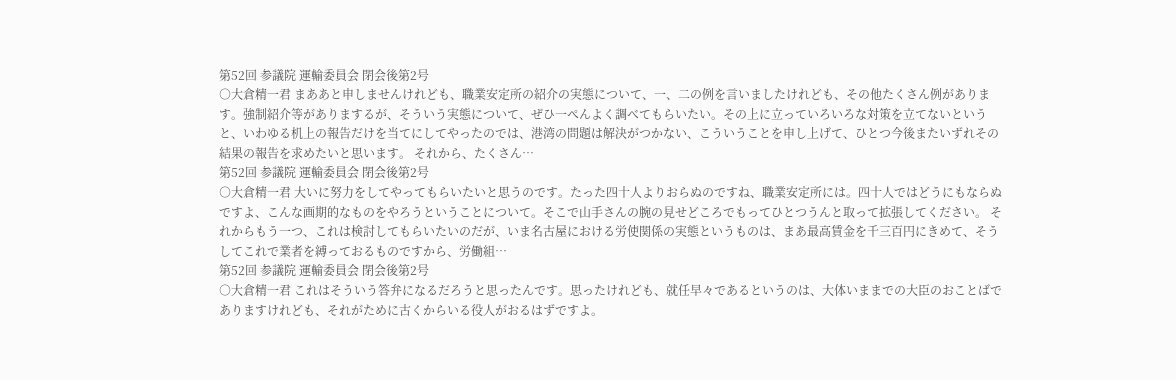第52回 参議院 運輸委員会 閉会後第2号
○大倉精一君 まああと申しませんけれども、職業安定所の紹介の実態について、一、二の例を言いましたけれども、その他たくさん例があります。強制紹介等がありまするが、そういう実態について、ぜひ一ぺんよく調べてもらいたい。その上に立っていろいろな対策を立てないというと、いわゆる机上の報告だけを当てにしてやったのでは、港湾の問題は解決がつかない、こういうことを申し上げて、ひとつ今後またいずれその結果の報告を求めたいと思います。 それから、たくさん…
第52回 参議院 運輸委員会 閉会後第2号
○大倉精一君 大いに努力をしてやってもらいたいと思うのです。たった四十人よりおらぬのですね、職業安定所には。四十人ではどうにもならぬですよ、こんな画期的なものをやろうということについて。そこで山手さんの腕の見せどころでもってひとつうんと取って拡張してください。 それからもう一つ、これは検討してもらいたいのだが、いま名古屋における労使関係の実態というものは、まあ最高賃金を千三百円にきめて、そうしてこれで業者を縛っておるものですから、労働組…
第52回 参議院 運輸委員会 閉会後第2号
○大倉精一君 これはそういう答弁になるだろうと思ったんです。思ったけれども、就任早々であるというのは、大体いままでの大臣のおことばでありますけれども、それがために古くからいる役人がおるはずですよ。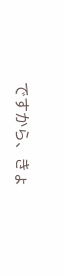ですから、きょ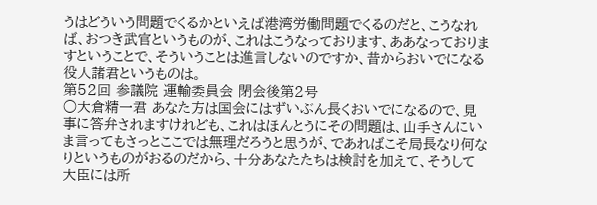うはどういう問題でくるかといえば港湾労働問題でくるのだと、こうなれば、おつき武官というものが、これはこうなっております、ああなっておりますということで、そういうことは進言しないのですか、昔からおいでになる役人諸君というものは。
第52回 参議院 運輸委員会 閉会後第2号
○大倉精一君 あなた方は国会にはずいぶん長くおいでになるので、見事に答弁されますけれども、これはほんとうにその問題は、山手さんにいま言ってもさっとここでは無理だろうと思うが、であればこそ局長なり何なりというものがおるのだから、十分あなたたちは検討を加えて、そうして大臣には所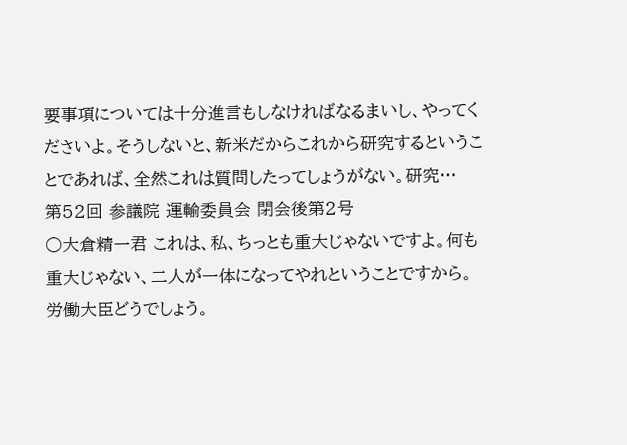要事項については十分進言もしなければなるまいし、やってくださいよ。そうしないと、新米だからこれから研究するということであれば、全然これは質問したってしょうがない。研究…
第52回 参議院 運輸委員会 閉会後第2号
○大倉精一君 これは、私、ちっとも重大じゃないですよ。何も重大じゃない、二人が一体になってやれということですから。労働大臣どうでしょう。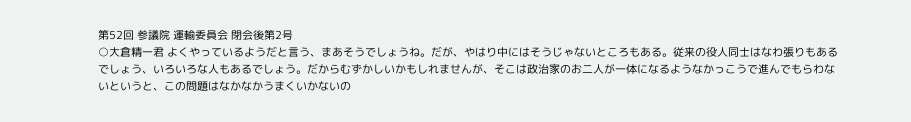第52回 参議院 運輸委員会 閉会後第2号
○大倉精一君 よくやっているようだと言う、まあそうでしょうね。だが、やはり中にはそうじゃないところもある。従来の役人同士はなわ張りもあるでしょう、いろいろな人もあるでしょう。だからむずかしいかもしれませんが、そこは政治家のお二人が一体になるようなかっこうで進んでもらわないというと、この問題はなかなかうまくいかないの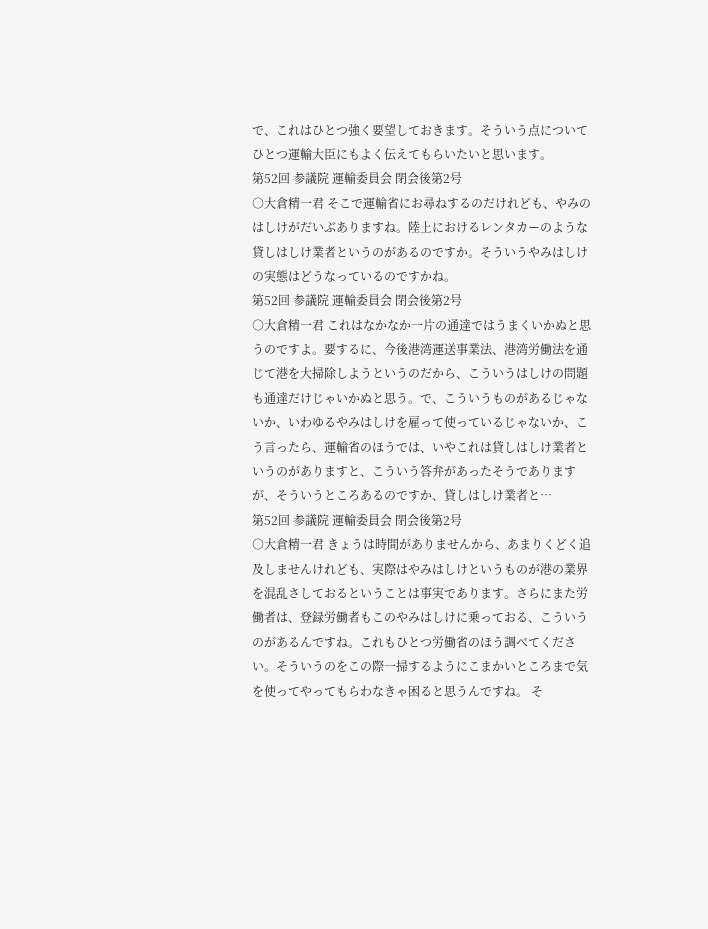で、これはひとつ強く要望しておきます。そういう点についてひとつ運輸大臣にもよく伝えてもらいたいと思います。
第52回 参議院 運輸委員会 閉会後第2号
○大倉精一君 そこで運輸省にお尋ねするのだけれども、やみのはしけがだいぶありますね。陸上におけるレンタカーのような貸しはしけ業者というのがあるのですか。そういうやみはしけの実態はどうなっているのですかね。
第52回 参議院 運輸委員会 閉会後第2号
○大倉精一君 これはなかなか一片の通達ではうまくいかぬと思うのですよ。要するに、今後港湾運送事業法、港湾労働法を通じて港を大掃除しようというのだから、こういうはしけの問題も通達だけじゃいかぬと思う。で、こういうものがあるじゃないか、いわゆるやみはしけを雇って使っているじゃないか、こう言ったら、運輸省のほうでは、いやこれは貸しはしけ業者というのがありますと、こういう答弁があったそうでありますが、そういうところあるのですか、貸しはしけ業者と…
第52回 参議院 運輸委員会 閉会後第2号
○大倉精一君 きょうは時間がありませんから、あまりくどく追及しませんけれども、実際はやみはしけというものが港の業界を混乱さしておるということは事実であります。さらにまた労働者は、登録労働者もこのやみはしけに乗っておる、こういうのがあるんですね。これもひとつ労働省のほう調べてください。そういうのをこの際一掃するようにこまかいところまで気を使ってやってもらわなきゃ困ると思うんですね。 そ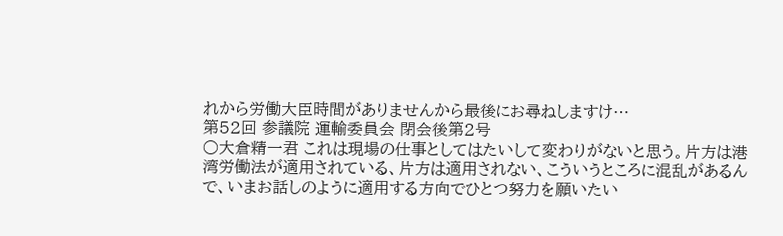れから労働大臣時間がありませんから最後にお尋ねしますけ…
第52回 参議院 運輸委員会 閉会後第2号
○大倉精一君 これは現場の仕事としてはたいして変わりがないと思う。片方は港湾労働法が適用されている、片方は適用されない、こういうところに混乱があるんで、いまお話しのように適用する方向でひとつ努力を願いたい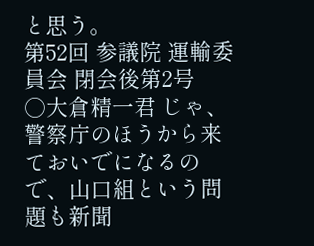と思う。
第52回 参議院 運輸委員会 閉会後第2号
○大倉精一君 じゃ、警察庁のほうから来ておいでになるので、山口組という問題も新聞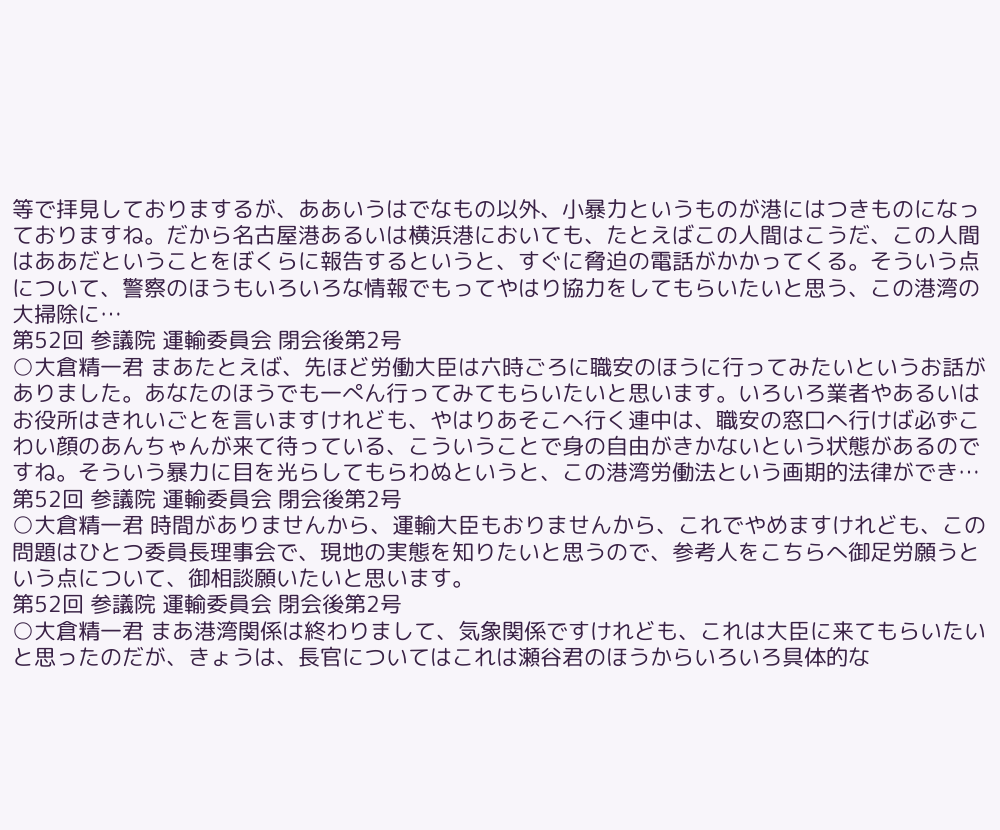等で拝見しておりまするが、ああいうはでなもの以外、小暴力というものが港にはつきものになっておりますね。だから名古屋港あるいは横浜港においても、たとえばこの人間はこうだ、この人間はああだということをぼくらに報告するというと、すぐに脅迫の電話がかかってくる。そういう点について、警察のほうもいろいろな情報でもってやはり協力をしてもらいたいと思う、この港湾の大掃除に…
第52回 参議院 運輸委員会 閉会後第2号
○大倉精一君 まあたとえば、先ほど労働大臣は六時ごろに職安のほうに行ってみたいというお話がありました。あなたのほうでも一ぺん行ってみてもらいたいと思います。いろいろ業者やあるいはお役所はきれいごとを言いますけれども、やはりあそこへ行く連中は、職安の窓口へ行けば必ずこわい顔のあんちゃんが来て待っている、こういうことで身の自由がきかないという状態があるのですね。そういう暴力に目を光らしてもらわぬというと、この港湾労働法という画期的法律ができ…
第52回 参議院 運輸委員会 閉会後第2号
○大倉精一君 時間がありませんから、運輸大臣もおりませんから、これでやめますけれども、この問題はひとつ委員長理事会で、現地の実態を知りたいと思うので、参考人をこちらへ御足労願うという点について、御相談願いたいと思います。
第52回 参議院 運輸委員会 閉会後第2号
○大倉精一君 まあ港湾関係は終わりまして、気象関係ですけれども、これは大臣に来てもらいたいと思ったのだが、きょうは、長官についてはこれは瀬谷君のほうからいろいろ具体的な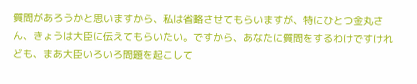質問があろうかと思いますから、私は省略させてもらいますが、特にひとつ金丸さん、きょうは大臣に伝えてもらいたい。ですから、あなたに質問をするわけですけれども、まあ大臣いろいろ問題を起こして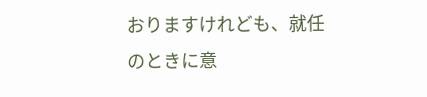おりますけれども、就任のときに意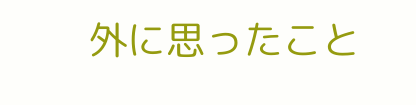外に思ったこと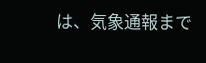は、気象通報まで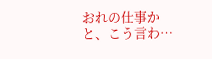おれの仕事かと、こう言わ…